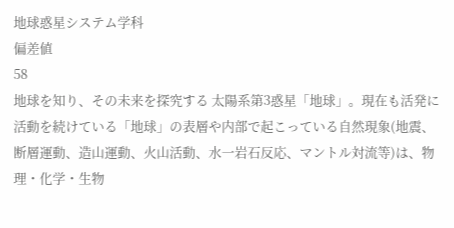地球惑星システム学科
偏差値
58
地球を知り、その未来を探究する 太陽系第3惑星「地球」。現在も活発に活動を続けている「地球」の表層や内部で起こっている自然現象(地震、断層運動、造山運動、火山活動、水一岩石反応、マントル対流等)は、物理・化学・生物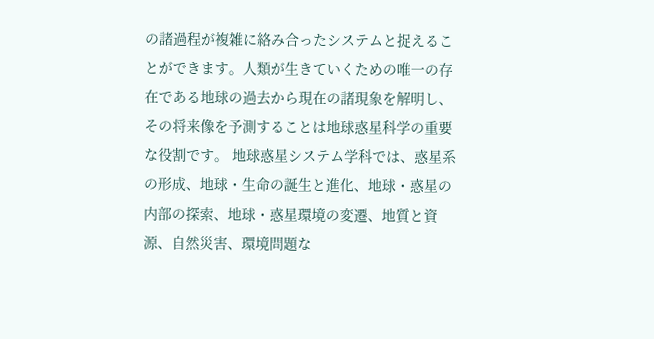の諸過程が複雑に絡み合ったシステムと捉えることができます。人類が生きていくための唯一の存在である地球の過去から現在の諸現象を解明し、その将来像を予測することは地球惑星科学の重要な役割です。 地球惑星システム学科では、惑星系の形成、地球・生命の誕生と進化、地球・惑星の内部の探索、地球・惑星環境の変遷、地質と資源、自然災害、環境問題な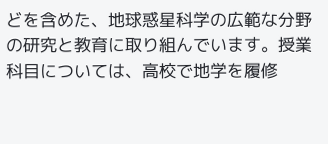どを含めた、地球惑星科学の広範な分野の研究と教育に取り組んでいます。授業科目については、高校で地学を履修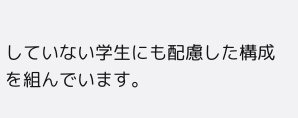していない学生にも配慮した構成を組んでいます。